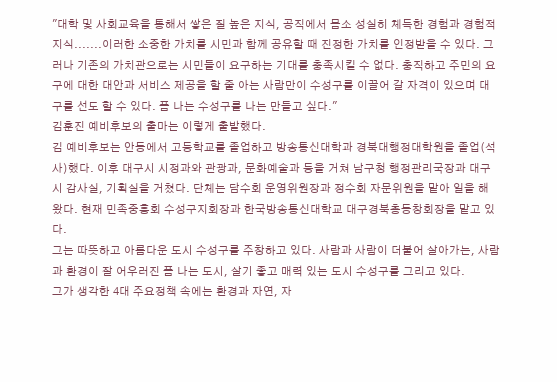"대학 및 사회교육을 통해서 쌓은 질 높은 지식, 공직에서 몸소 성실히 체득한 경험과 경험적 지식.......이러한 소중한 가치를 시민과 함께 공유할 때 진정한 가치를 인정받을 수 있다. 그러나 기존의 가치관으로는 시민들이 요구하는 기대를 충족시킬 수 없다. 충직하고 주민의 요구에 대한 대안과 서비스 제공을 할 줄 아는 사람만이 수성구를 이끌어 갈 자격이 있으며 대구를 선도 할 수 있다. 폼 나는 수성구를 나는 만들고 싶다."
김훈진 예비후보의 출마는 이렇게 출발했다.
김 예비후보는 안동에서 고등학교를 졸업하고 방송통신대학과 경북대행정대학원을 졸업(석사)했다. 이후 대구시 시정과와 관광과, 문화예술과 등을 거쳐 남구청 행정관리국장과 대구시 감사실, 기획실을 거쳤다. 단체는 담수회 운영위원장과 정수회 자문위원을 맡아 일을 해 왔다. 현재 민족중흥회 수성구지회장과 한국방송통신대학교 대구경북총동창회장을 맡고 있다.
그는 따뜻하고 아름다운 도시 수성구를 주창하고 있다. 사람과 사람이 더불어 살아가는, 사람과 환경이 잘 어우러진 폼 나는 도시, 살기 좋고 매력 있는 도시 수성구를 그리고 있다.
그가 생각한 4대 주요정책 속에는 환경과 자연, 자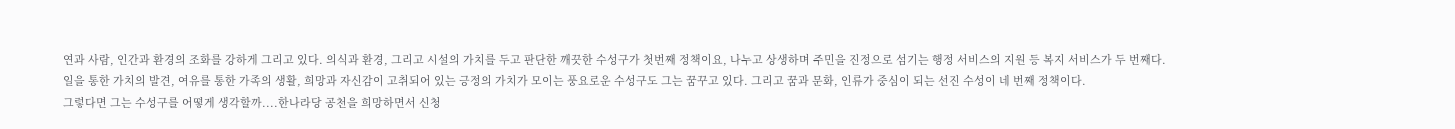연과 사람, 인간과 환경의 조화를 강하게 그리고 있다. 의식과 환경, 그리고 시설의 가치를 두고 판단한 깨끗한 수성구가 첫번째 정책이요, 나누고 상생하며 주민을 진정으로 섬기는 행정 서비스의 지원 등 복지 서비스가 두 번째다.
일을 통한 가치의 발견, 여유를 통한 가족의 생활, 희망과 자신감이 고취되어 있는 긍정의 가치가 모이는 풍요로운 수성구도 그는 꿈꾸고 있다. 그리고 꿈과 문화, 인류가 중심이 되는 선진 수성이 네 번째 정책이다.
그렇다면 그는 수성구를 어떻게 생각할까....한나라당 공천을 희망하면서 신청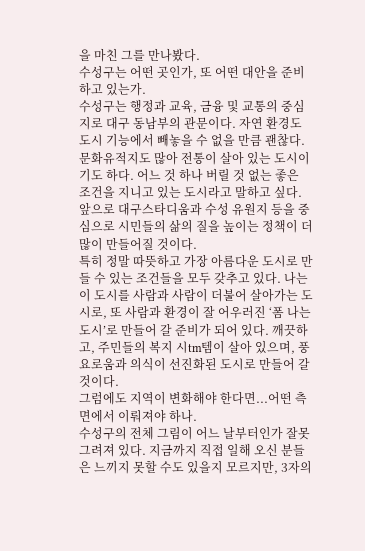을 마친 그를 만나봤다.
수성구는 어떤 곳인가, 또 어떤 대안을 준비하고 있는가.
수성구는 행정과 교육, 금융 및 교통의 중심지로 대구 동남부의 관문이다. 자연 환경도 도시 기능에서 빼놓을 수 없을 만큼 괜찮다. 문화유적지도 많아 전통이 살아 있는 도시이기도 하다. 어느 것 하나 버릴 것 없는 좋은 조건을 지니고 있는 도시라고 말하고 싶다. 앞으로 대구스타디움과 수성 유원지 등을 중심으로 시민들의 삶의 질을 높이는 정책이 더 많이 만들어질 것이다.
특히 정말 따뜻하고 가장 아름다운 도시로 만들 수 있는 조건들을 모두 갖추고 있다. 나는 이 도시를 사람과 사람이 더불어 살아가는 도시로, 또 사람과 환경이 잘 어우러진 ‘폼 나는 도시’로 만들어 갈 준비가 되어 있다. 깨끗하고, 주민들의 복지 시tm템이 살아 있으며, 풍요로움과 의식이 선진화된 도시로 만들어 갈 것이다.
그럼에도 지역이 변화해야 한다면...어떤 측면에서 이뤄져야 하나.
수성구의 전체 그림이 어느 날부터인가 잘못 그려져 있다. 지금까지 직접 일해 오신 분들은 느끼지 못할 수도 있을지 모르지만, 3자의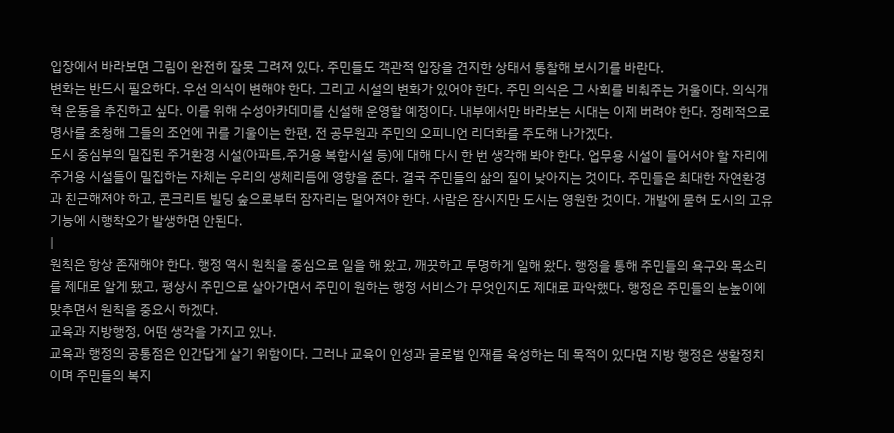입장에서 바라보면 그림이 완전히 잘못 그려져 있다. 주민들도 객관적 입장을 견지한 상태서 통찰해 보시기를 바란다.
변화는 반드시 필요하다. 우선 의식이 변해야 한다. 그리고 시설의 변화가 있어야 한다. 주민 의식은 그 사회를 비춰주는 거울이다. 의식개혁 운동을 추진하고 싶다. 이를 위해 수성아카데미를 신설해 운영할 예정이다. 내부에서만 바라보는 시대는 이제 버려야 한다. 정례적으로 명사를 초청해 그들의 조언에 귀를 기울이는 한편, 전 공무원과 주민의 오피니언 리더화를 주도해 나가겠다.
도시 중심부의 밀집된 주거환경 시설(아파트,주거용 복합시설 등)에 대해 다시 한 번 생각해 봐야 한다. 업무용 시설이 들어서야 할 자리에 주거용 시설들이 밀집하는 자체는 우리의 생체리듬에 영향을 준다. 결국 주민들의 삶의 질이 낮아지는 것이다. 주민들은 최대한 자연환경과 친근해져야 하고, 콘크리트 빌딩 숲으로부터 잠자리는 멀어져야 한다. 사람은 잠시지만 도시는 영원한 것이다. 개발에 묻혀 도시의 고유기능에 시행착오가 발생하면 안된다.
|
원칙은 항상 존재해야 한다. 행정 역시 원칙을 중심으로 일을 해 왔고, 깨끗하고 투명하게 일해 왔다. 행정을 통해 주민들의 욕구와 목소리를 제대로 알게 됐고, 평상시 주민으로 살아가면서 주민이 원하는 행정 서비스가 무엇인지도 제대로 파악했다. 행정은 주민들의 눈높이에 맞추면서 원칙을 중요시 하겠다.
교육과 지방행정, 어떤 생각을 가지고 있나.
교육과 행정의 공통점은 인간답게 살기 위함이다. 그러나 교육이 인성과 글로벌 인재를 육성하는 데 목적이 있다면 지방 행정은 생활정치이며 주민들의 복지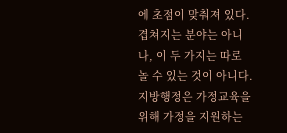에 초점이 맞춰져 있다. 겹쳐지는 분야는 아니나, 이 두 가지는 따로 놀 수 있는 것이 아니다. 지방행정은 가정교육을 위해 가정을 지원하는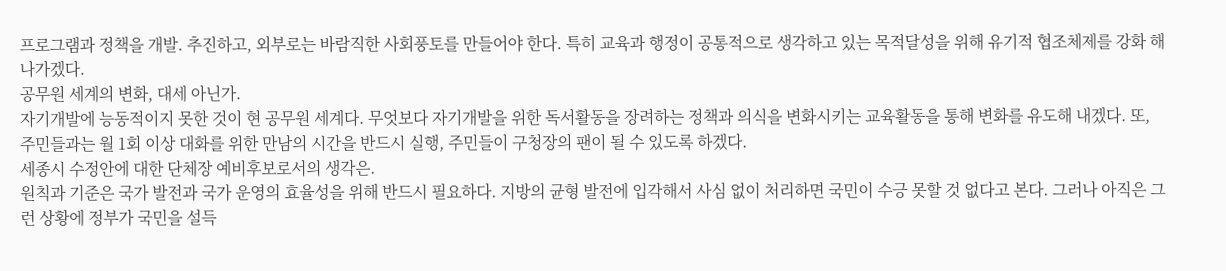프로그램과 정책을 개발. 추진하고, 외부로는 바람직한 사회풍토를 만들어야 한다. 특히 교육과 행정이 공통적으로 생각하고 있는 목적달성을 위해 유기적 협조체제를 강화 해 나가겠다.
공무원 세계의 변화, 대세 아닌가.
자기개발에 능동적이지 못한 것이 현 공무원 세계다. 무엇보다 자기개발을 위한 독서활동을 장려하는 정책과 의식을 변화시키는 교육활동을 통해 변화를 유도해 내겠다. 또, 주민들과는 월 1회 이상 대화를 위한 만남의 시간을 반드시 실행, 주민들이 구청장의 팬이 될 수 있도록 하겠다.
세종시 수정안에 대한 단체장 예비후보로서의 생각은.
원칙과 기준은 국가 발전과 국가 운영의 효율성을 위해 반드시 필요하다. 지방의 균형 발전에 입각해서 사심 없이 처리하면 국민이 수긍 못할 것 없다고 본다. 그러나 아직은 그런 상황에 정부가 국민을 설득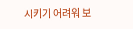시키기 어려워 보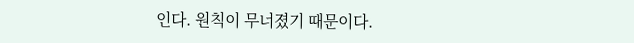인다. 원칙이 무너졌기 때문이다.